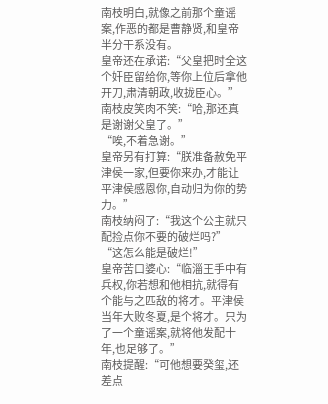南枝明白,就像之前那个童谣案,作恶的都是曹静贤,和皇帝半分干系没有。
皇帝还在承诺:“父皇把时全这个奸臣留给你,等你上位后拿他开刀,肃清朝政,收拢臣心。”
南枝皮笑肉不笑:“哈,那还真是谢谢父皇了。”
“唉,不着急谢。”
皇帝另有打算:“朕准备赦免平津侯一家,但要你来办,才能让平津侯感恩你,自动归为你的势力。”
南枝纳闷了:“我这个公主就只配捡点你不要的破烂吗?”
“这怎么能是破烂!”
皇帝苦口婆心:“临淄王手中有兵权,你若想和他相抗,就得有个能与之匹敌的将才。平津侯当年大败冬夏,是个将才。只为了一个童谣案,就将他发配十年,也足够了。”
南枝提醒:“可他想要癸玺,还差点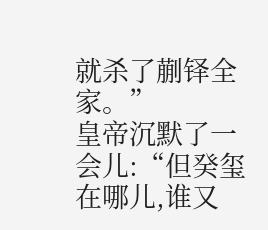就杀了蒯铎全家。”
皇帝沉默了一会儿:“但癸玺在哪儿,谁又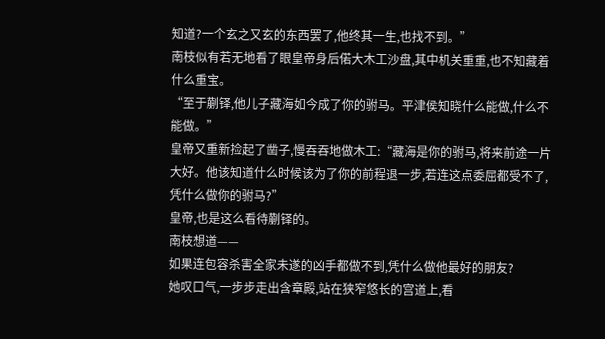知道?一个玄之又玄的东西罢了,他终其一生,也找不到。”
南枝似有若无地看了眼皇帝身后偌大木工沙盘,其中机关重重,也不知藏着什么重宝。
“至于蒯铎,他儿子藏海如今成了你的驸马。平津侯知晓什么能做,什么不能做。”
皇帝又重新捡起了凿子,慢吞吞地做木工:“藏海是你的驸马,将来前途一片大好。他该知道什么时候该为了你的前程退一步,若连这点委屈都受不了,凭什么做你的驸马?”
皇帝,也是这么看待蒯铎的。
南枝想道——
如果连包容杀害全家未遂的凶手都做不到,凭什么做他最好的朋友?
她叹口气,一步步走出含章殿,站在狭窄悠长的宫道上,看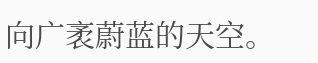向广袤蔚蓝的天空。